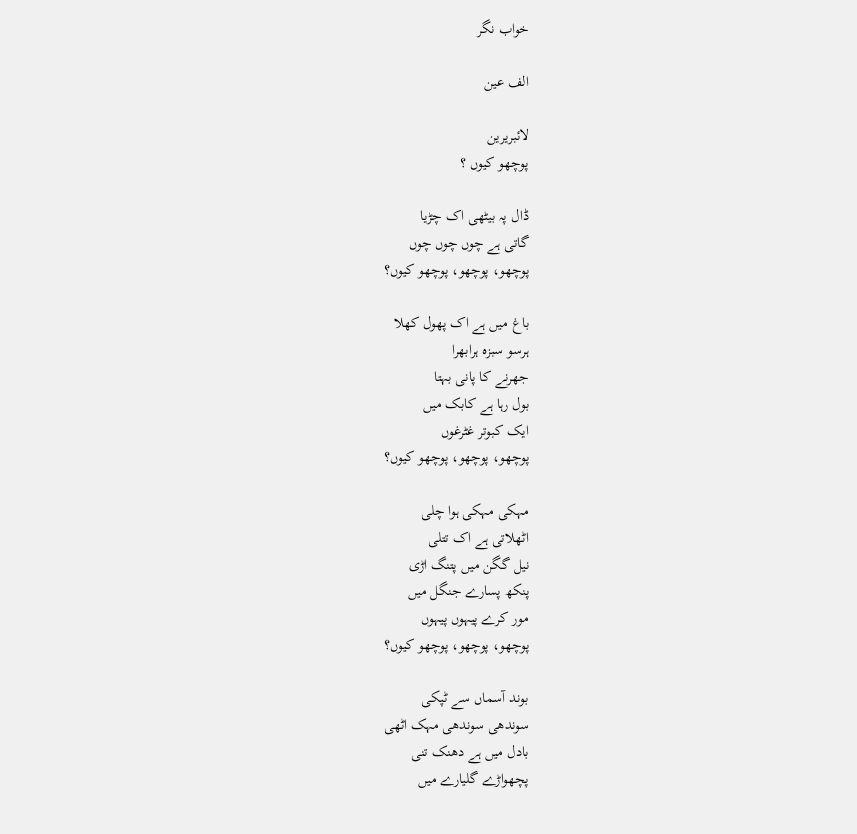خواب نگر

الف عین

لائبریرین
پوچھو کیوں ؟

ڈال پہ بیٹھی اک چڑیا
گاتی ہے چوں چوں چوں
پوچھو، پوچھو، پوچھو کیوں؟

باغ میں ہے اک پھول کھلا
ہرسو سبزہ ہرابھرا
جھرنے کا پانی بہتا
بول رہا ہے کابک میں
ایک کبوتر غٹرغوں
پوچھو، پوچھو، پوچھو کیوں؟

مہکی مہکی ہوا چلی
اٹھلاتی ہے اک تتلی
نیل گگن میں پتنگ اڑی
پنکھ پسارے جنگل میں
مور کرے پیہوں پیہوں
پوچھو، پوچھو، پوچھو کیوں؟

بوند آسماں سے ٹپکی
سوندھی سوندھی مہک اٹھی
بادل میں ہے دھنک تنی
پچھواڑے گلیارے میں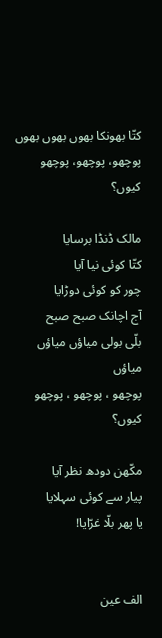کتّا بھونکا بھوں بھوں بھوں
پوچھو، پوچھو، پوچھو کیوں؟

مالک ڈنڈا برسایا
کتّا کوئی نیا آیا
چور کو کوئی دوڑایا
آج اچانک صبح صبح
بلّی بولی میاؤں میاؤں میاؤں
پوچھو ، پوچھو ، پوچھو کیوں؟

مکّھن دودھ نظر آیا
پیار سے کوئی سہلایا
یا پھر بلّا غرّایا!


الف عین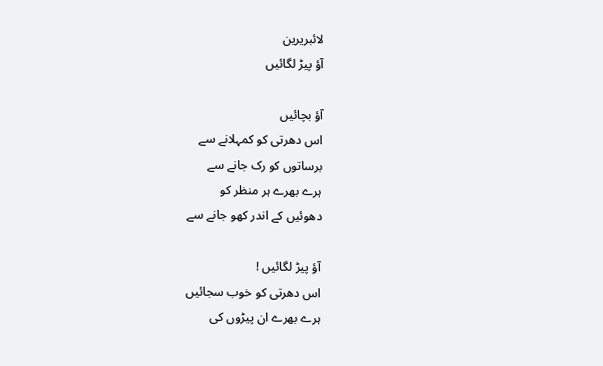لائبریرین
آؤ پیڑ لگائیں

آؤ بچائیں
اس دھرتی کو کمہلانے سے
برساتوں کو رک جانے سے
ہرے بھرے ہر منظر کو
دھوئیں کے اندر کھو جانے سے

آؤ پیڑ لگائیں !
اس دھرتی کو خوب سجائیں
ہرے بھرے ان پیڑوں کی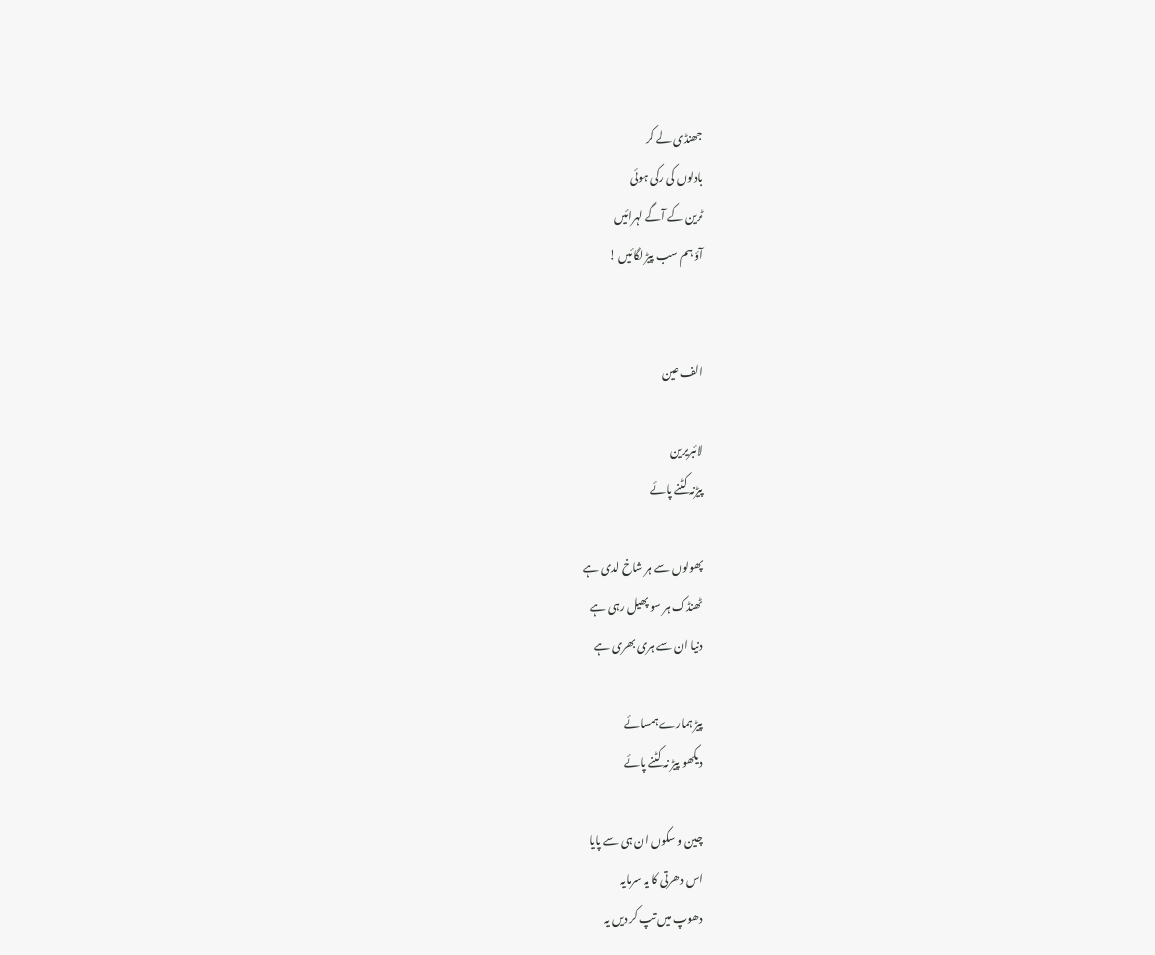جھنڈی لے کر
بادلوں کی رکی ہوئی
ٹرین کے آگے لہرائیں
آؤ ہم سب پیڑ لگائیں !


الف عین

لائبریرین
پیڑنہ کٹنے پائے

پھولوں سے ہر شاخ لدی ہے
ٹھنڈک ہر سو پھیل رہی ہے
دنیا ان سے ہری بھری ہے

پیڑ ہمارے ہمسائے
دیکھو پیڑ نہ کٹنے پائے

چین و سکوں ان ہی سے پایا
اس دھرتی کا یہ سرمایہ
دھوپ میں تپ کر دیں یہ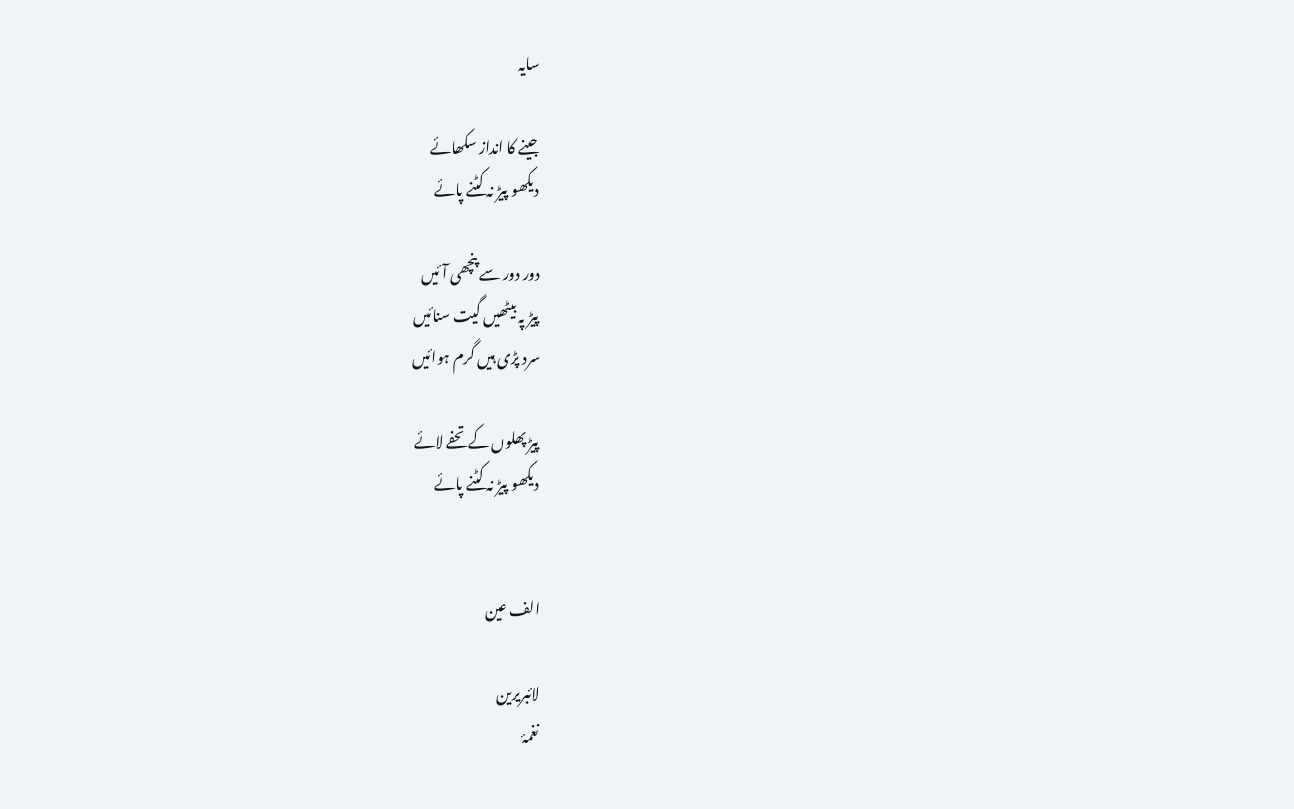سایہ

جینے کا انداز سکھائے
دیکھو پیڑ نہ کٹنے پائے

دور دور سے پنچھی آئیں
پیڑ پہ بیٹھیں گیت سنائیں
سرد پڑی ہیں گرم ہوائیں

پیڑ پھلوں کے تحفے لائے
دیکھو پیڑ نہ کٹنے پائے


الف عین

لائبریرین
نغمۂ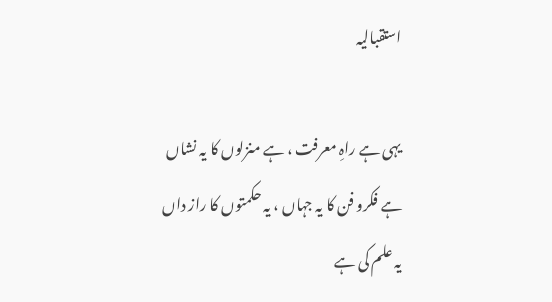استقبالیہ

یہی ہے راہِ معرفت ، ہے منزلوں کا یہ نشاں
ہے فکرو فن کا یہ جہاں ، یہ حکمتوں کا راز داں
یہ علم کی ہے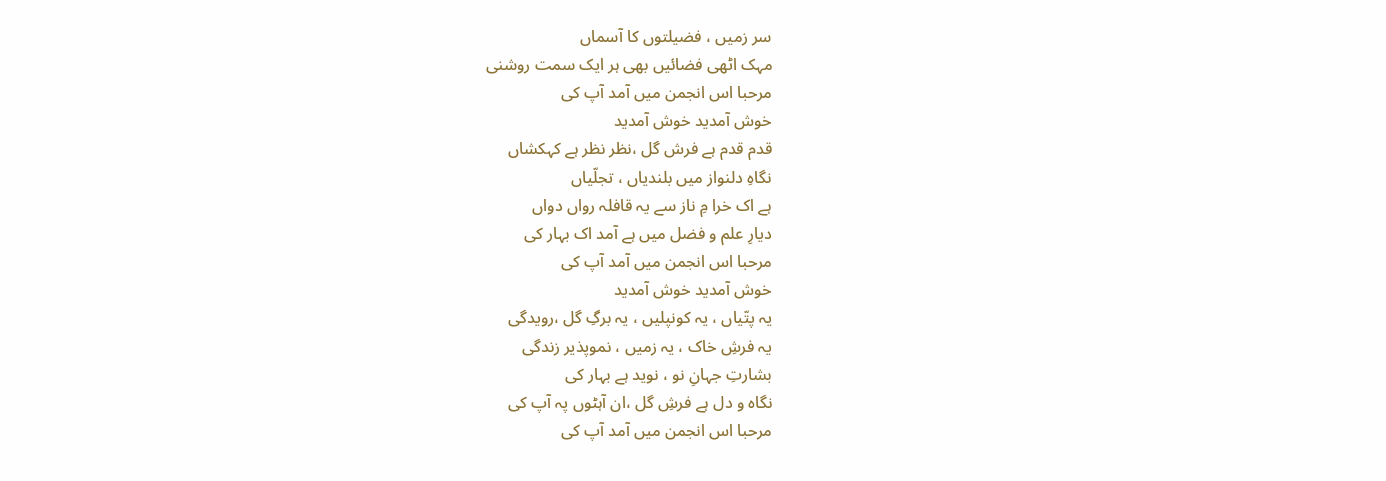سر زمیں ، فضیلتوں کا آسماں
مہک اٹھی فضائیں بھی ہر ایک سمت روشنی
مرحبا اس انجمن میں آمد آپ کی
خوش آمدید خوش آمدید
قدم قدم ہے فرش گل ،نظر نظر ہے کہکشاں
نگاہِ دلنواز میں بلندیاں ، تجلّیاں
ہے اک خرا مِ ناز سے یہ قافلہ رواں دواں
دیارِ علم و فضل میں ہے آمد اک بہار کی
مرحبا اس انجمن میں آمد آپ کی
خوش آمدید خوش آمدید
یہ پتّیاں ، یہ کونپلیں ، یہ برگِ گل ،رویدگی
یہ فرشِ خاک ، یہ زمیں ، نموپذیر زندگی
بشارتِ جہانِ نو ، نوید ہے بہار کی
نگاہ و دل ہے فرشِ گل ،ان آہٹوں پہ آپ کی
مرحبا اس انجمن میں آمد آپ کی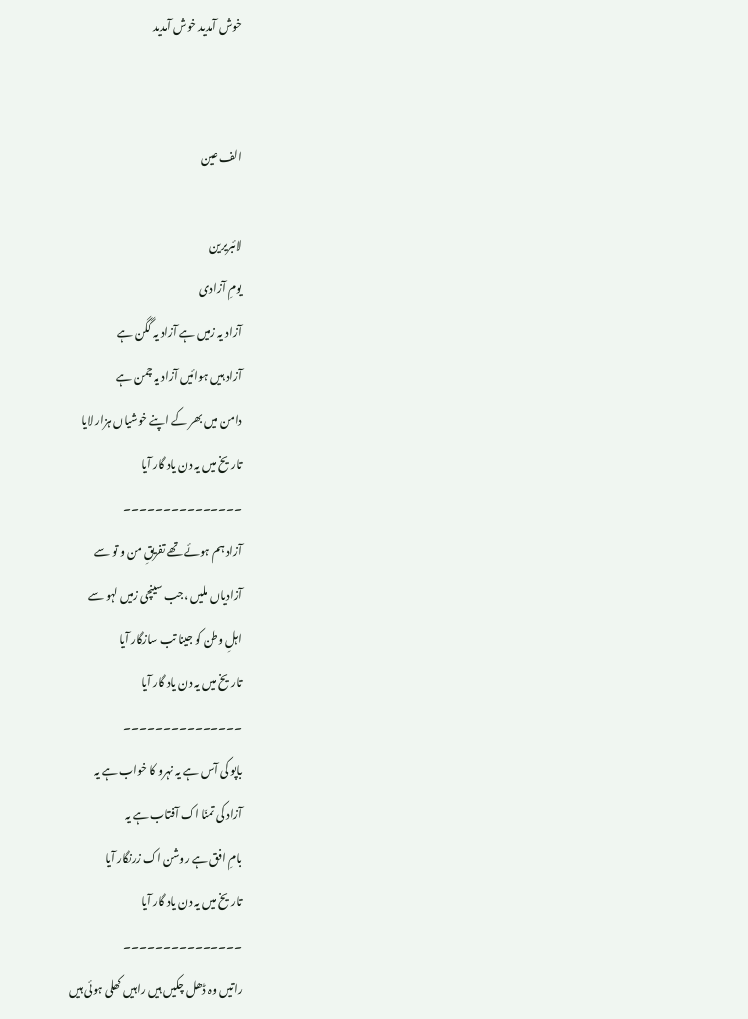خوش آمدید خوش آمدید


الف عین

لائبریرین
یومِ آزادی
آزاد یہ زمیں ہے آزاد یہ گگن ہے
آزاد ہیں ہوائیں آزاد یہ چمن ہے
دامن میں بھر کے اپنے خوشیاں ہزار لایا
تاریخ میں یہ دن یاد گار آیا
۔۔۔۔۔۔۔۔۔۔۔۔۔۔۔
آزاد ہم ہوئے تھے تفریقِ من و تو سے
آزادیاں ملیں ،جب سینچی زمیں لہو سے
اہلِ وطن کو جینا تب سازگار آیا
تاریخ میں یہ دن یاد گار آیا
۔۔۔۔۔۔۔۔۔۔۔۔۔۔۔
باپو کی آس ہے یہ نہرو کا خواب ہے یہ
آزاد کی تمنّا اک آفتاب ہے یہ
بامِ افق ہے روشن اک زرنگار آیا
تاریخ میں یہ دن یاد گار آیا
۔۔۔۔۔۔۔۔۔۔۔۔۔۔۔
راتیں وہ ڈھل چکیں ہیں راہیں کھلی ہوئی ہیں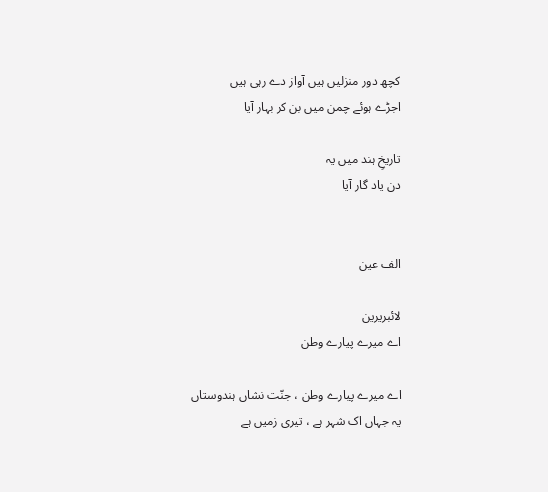کچھ دور منزلیں ہیں آواز دے رہی ہیں
اجڑے ہوئے چمن میں بن کر بہار آیا

تاریخِ ہند میں یہ
دن یاد گار آیا


الف عین

لائبریرین
اے میرے پیارے وطن

اے میرے پیارے وطن ، جنّت نشاں ہندوستاں
یہ جہاں اک شہر ہے ، تیری زمیں ہے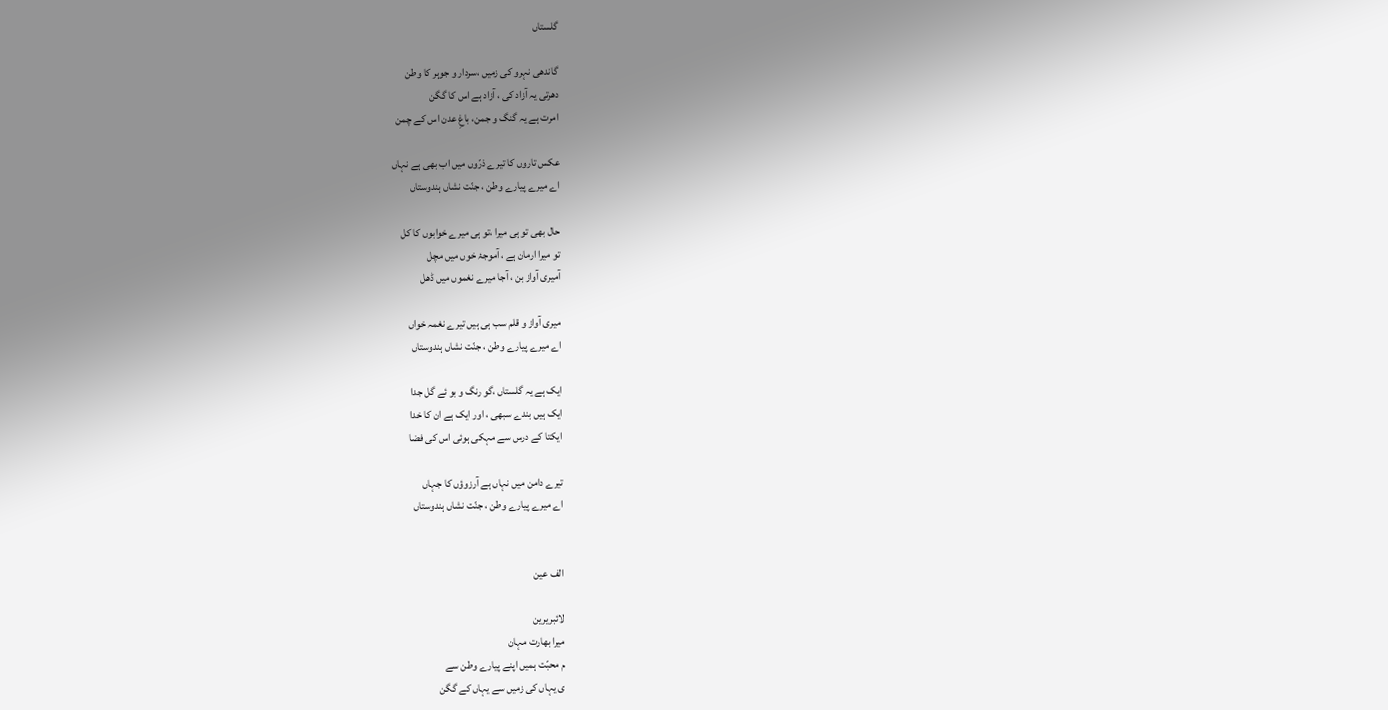گلستاں

گاندھی نہرو کی زمیں ،سردار و جوہر کا وطن
دھرتی یہ آزاد کی ، آزاد ہے اس کا گگن
امرت ہے یہ گنگ و جمن، باغِ عدن اس کے چمن

عکس تاروں کا تیرے ذرّوں میں اب بھی ہے نہاں
اے میرے پیارے وطن ، جنّت نشاں ہندوستاں

حال بھی تو ہی میرا ،تو ہی میرے خوابوں کا کل
تو میرا ارمان ہے ، آموجۂ خوں میں مچل
آمیری آواز بن ، آجا میرے نغموں میں ڈھل

میری آواز و قلم سب ہی ہیں تیرے نغمہ خواں
اے میرے پیارے وطن ، جنّت نشاں ہندوستاں

ایک ہے یہ گلستاں ،گو رنگ و بو ئے گل جدا
ایک ہیں بندے سبھی ، اور ایک ہے ان کا خدا
ایکتا کے درس سے مہکی ہوئی اس کی فضا

تیرے دامن میں نہاں ہے آرزوؤں کا جہاں
اے میرے پیارے وطن ، جنّت نشاں ہندوستاں


الف عین

لائبریرین
میرا بھارت مہان
م محبّت ہمیں اپنے پیارے وطن سے
ی یہاں کی زمیں سے یہاں کے گگن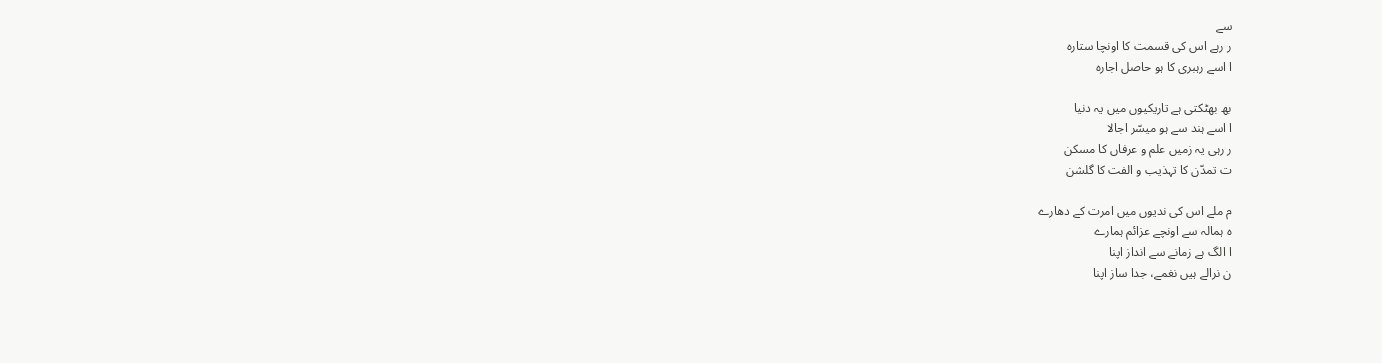سے
ر رہے اس کی قسمت کا اونچا ستارہ
ا اسے رہبری کا ہو حاصل اجارہ

بھ بھٹکتی ہے تاریکیوں میں یہ دنیا
ا اسے ہند سے ہو میسّر اجالا
ر رہی یہ زمیں علم و عرفاں کا مسکن
ت تمدّن کا تہذیب و الفت کا گلشن

م ملے اس کی ندیوں میں امرت کے دھارے
ہ ہمالہ سے اونچے عزائم ہمارے
ا الگ ہے زمانے سے انداز اپنا
ن نرالے ہیں نغمے، جدا ساز اپنا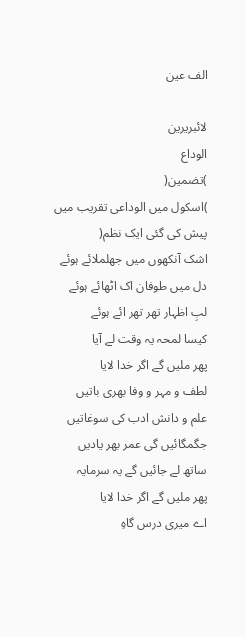الف عین

لائبریرین
الوداع
)تضمین(
)اسکول میں الوداعی تقریب میں پیش کی گئی ایک نظم(
اشک آنکھوں میں جھلملائے ہوئے
دل میں طوفان اک اٹھائے ہوئے
لبِ اظہار تھر تھر ائے ہوئے
کیسا لمحہ یہ وقت لے آیا
پھر ملیں گے اگر خدا لایا
لطف و مہر و وفا بھری باتیں
علم و دانش ادب کی سوغاتیں
جگمگائیں گی عمر بھر یادیں
ساتھ لے جائیں گے یہ سرمایہ
پھر ملیں گے اگر خدا لایا
اے میری درس گاہِ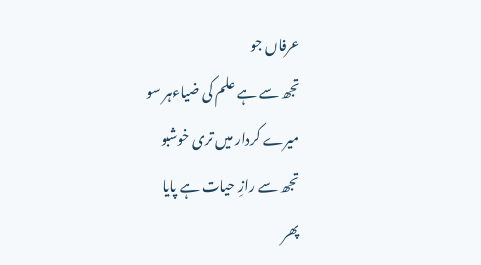عرفاں جو
تجھ سے ہے علم کی ضیاءہر سو
میرے کردار میں تری خوشبو
تجھ سے رازِ حیات ہے پایا
پھر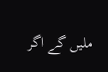ملیں گے اگر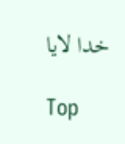خدا لایا

Top